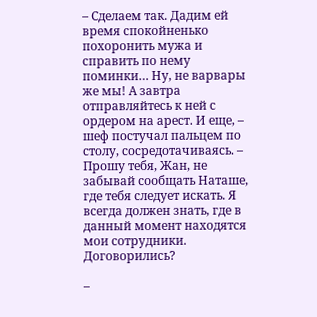– Сделаем так. Дадим ей время спокойненько похоронить мужа и справить по нему поминки… Ну, не варвары же мы! А завтра отправляйтесь к ней с ордером на арест. И еще, – шеф постучал пальцем по столу, сосредотачиваясь. – Прошу тебя, Жан, не забывай сообщать Наташе, где тебя следует искать. Я всегда должен знать, где в данный момент находятся мои сотрудники. Договорились?

–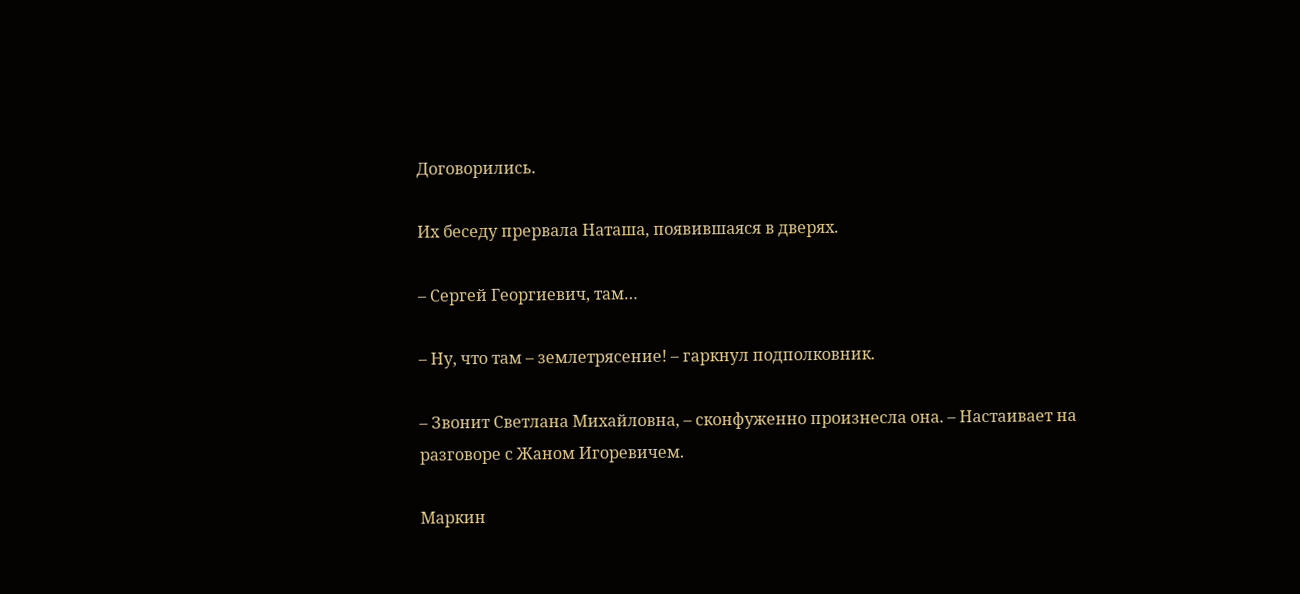Договорились.

Их беседу прервала Наташа, появившаяся в дверях.

– Сергей Георгиевич, там…

– Ну, что там – землетрясение! – гаркнул подполковник.

– Звонит Светлана Михайловна, – сконфуженно произнесла она. – Настаивает на разговоре с Жаном Игоревичем.

Маркин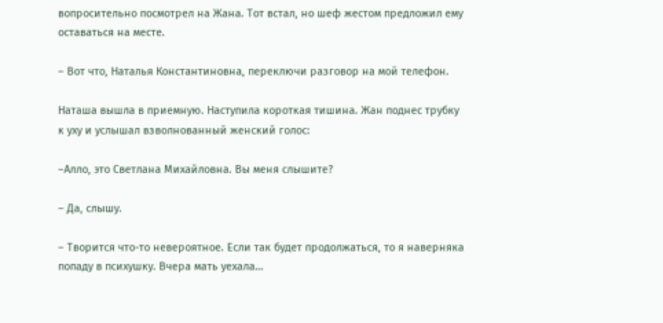вопросительно посмотрел на Жана. Тот встал, но шеф жестом предложил ему оставаться на месте.

– Вот что, Наталья Константиновна, переключи разговор на мой телефон.

Наташа вышла в приемную. Наступила короткая тишина. Жан поднес трубку к уху и услышал взволнованный женский голос:

–Алло, это Светлана Михайловна. Вы меня слышите?

– Да, слышу.

– Творится что-то невероятное. Если так будет продолжаться, то я наверняка попаду в психушку. Вчера мать уехала…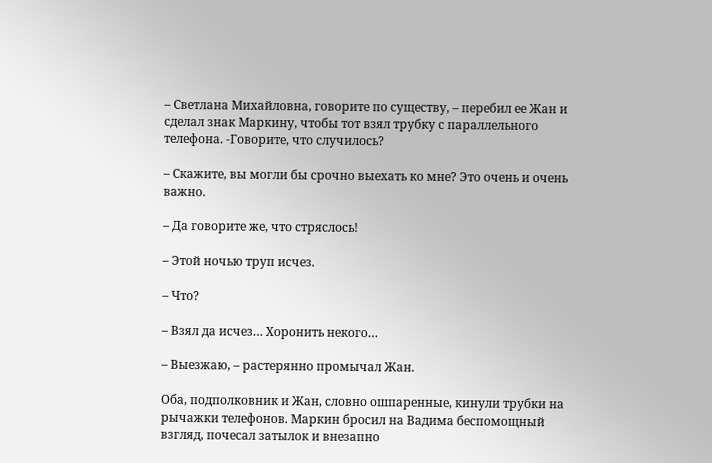– Светлана Михайловна, говорите по существу, – перебил ее Жан и сделал знак Маркину, чтобы тот взял трубку с параллельного телефона. -Говорите, что случилось?

– Скажите, вы могли бы срочно выехать ко мне? Это очень и очень важно.

– Да говорите же, что стряслось!

– Этой ночью труп исчез.

– Что?

– Взял да исчез… Хоронить некого…

– Выезжаю, – растерянно промычал Жан.

Оба, подполковник и Жан, словно ошпаренные, кинули трубки на рычажки телефонов. Маркин бросил на Вадима беспомощный взгляд, почесал затылок и внезапно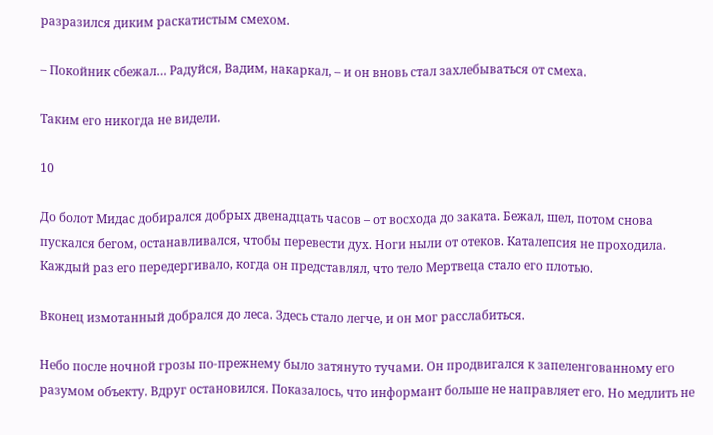разразился диким раскатистым смехом.

– Покойник сбежал… Радуйся, Вадим, накаркал, – и он вновь стал захлебываться от смеха.

Таким его никогда не видели.

10

До болот Мидас добирался добрых двенадцать часов – от восхода до заката. Бежал, шел, потом снова пускался бегом, останавливался, чтобы перевести дух. Ноги ныли от отеков. Каталепсия не проходила. Каждый раз его передергивало, когда он представлял, что тело Мертвеца стало его плотью.

Вконец измотанный добрался до леса. Здесь стало легче, и он мог расслабиться.

Небо после ночной грозы по-прежнему было затянуто тучами. Он продвигался к запеленгованному его разумом объекту. Вдруг остановился. Показалось, что информант больше не направляет его. Но медлить не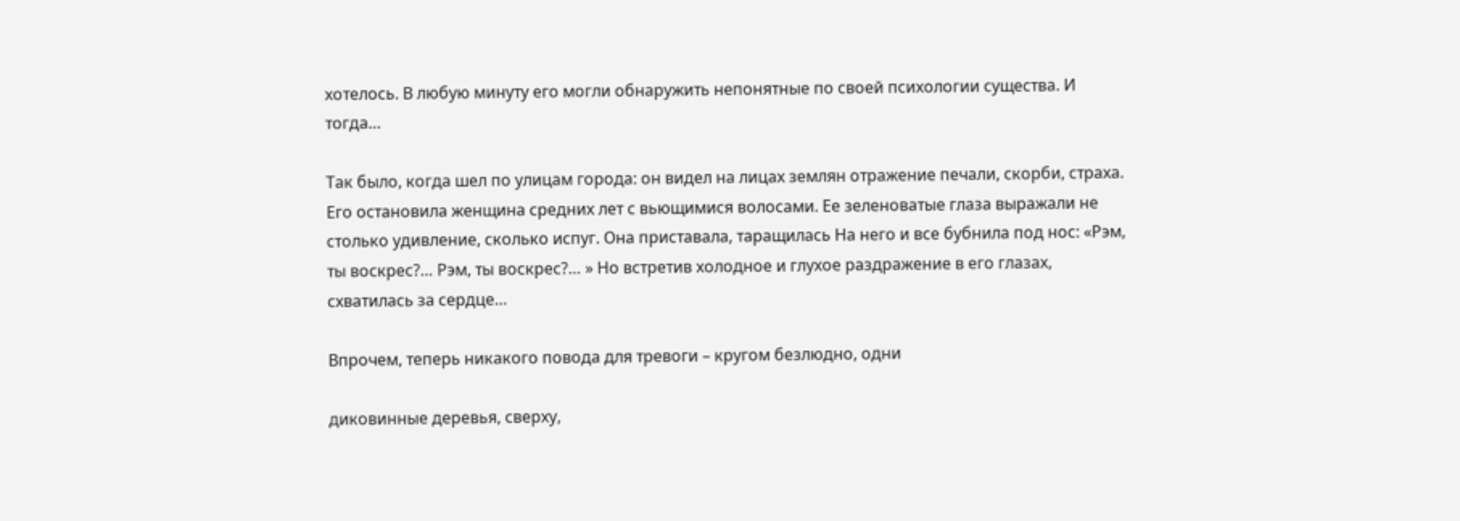хотелось. В любую минуту его могли обнаружить непонятные по своей психологии существа. И тогда…

Так было, когда шел по улицам города: он видел на лицах землян отражение печали, скорби, страха. Его остановила женщина средних лет с вьющимися волосами. Ее зеленоватые глаза выражали не столько удивление, сколько испуг. Она приставала, таращилась На него и все бубнила под нос: «Рэм, ты воскрес?… Рэм, ты воскрес?… » Но встретив холодное и глухое раздражение в его глазах, схватилась за сердце…

Впрочем, теперь никакого повода для тревоги – кругом безлюдно, одни

диковинные деревья, сверху,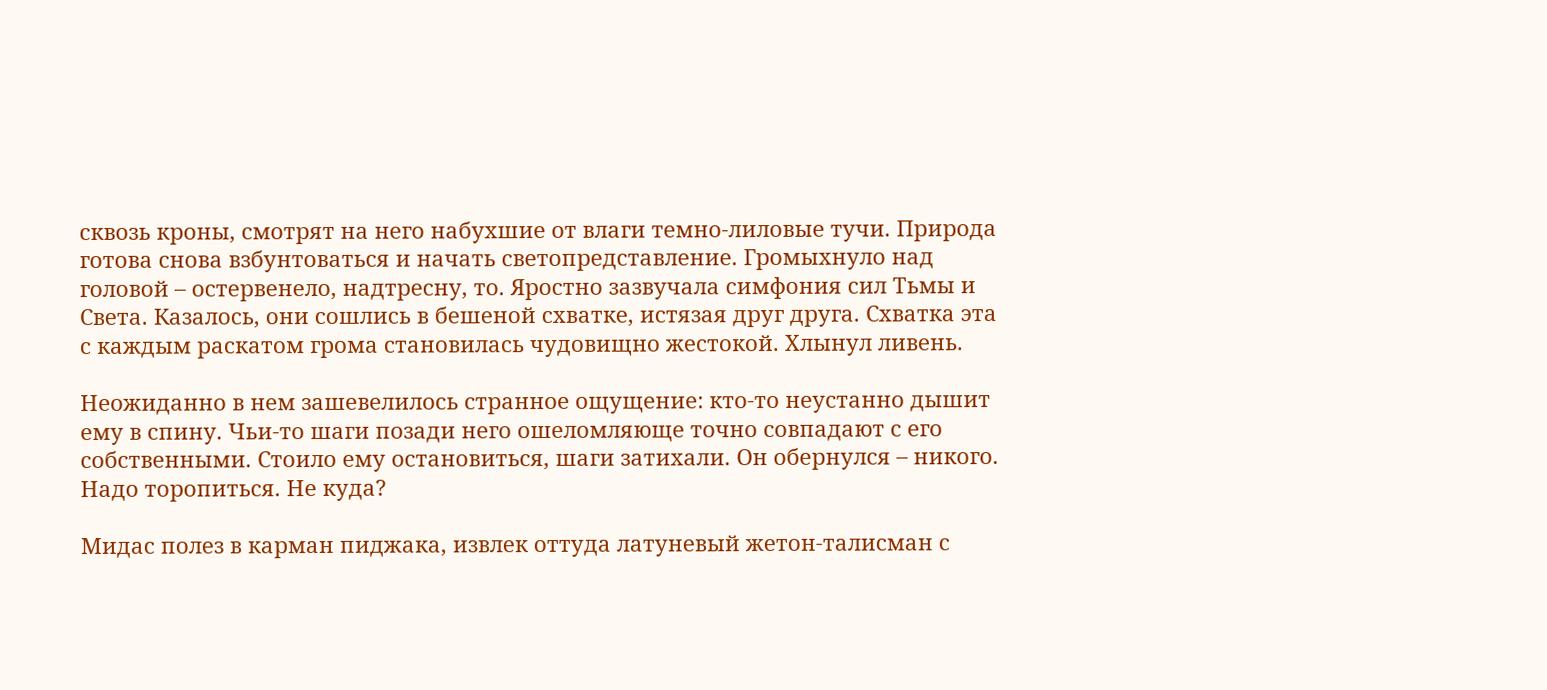сквозь кроны, смотрят на него набухшие от влаги темно-лиловые тучи. Природа готова снова взбунтоваться и начать светопредставление. Громыхнуло над головой – остервенело, надтресну, то. Яростно зазвучала симфония сил Тьмы и Света. Казалось, они сошлись в бешеной схватке, истязая друг друга. Схватка эта с каждым раскатом грома становилась чудовищно жестокой. Хлынул ливень.

Неожиданно в нем зашевелилось странное ощущение: кто-то неустанно дышит ему в спину. Чьи-то шаги позади него ошеломляюще точно совпадают с его собственными. Стоило ему остановиться, шаги затихали. Он обернулся – никого. Надо торопиться. Не куда?

Мидас полез в карман пиджака, извлек оттуда латуневый жетон-талисман с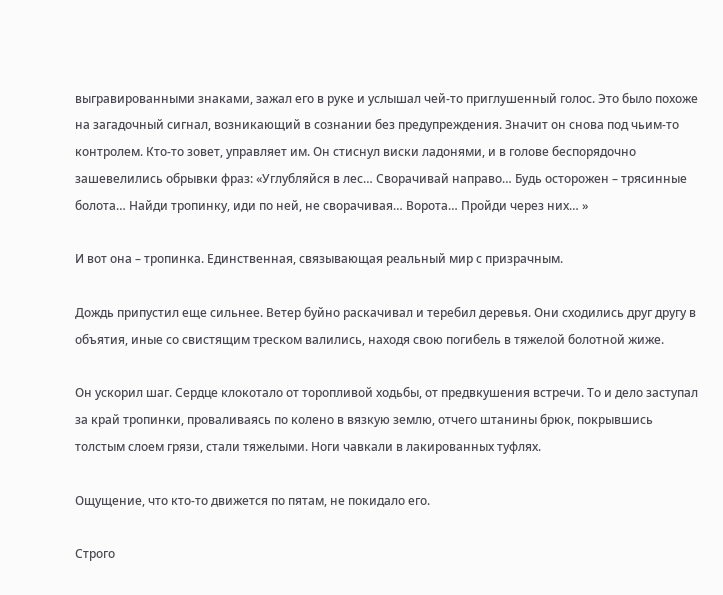выгравированными знаками, зажал его в руке и услышал чей-то приглушенный голос. Это было похоже на загадочный сигнал, возникающий в сознании без предупреждения. Значит он снова под чьим-то контролем. Кто-то зовет, управляет им. Он стиснул виски ладонями, и в голове беспорядочно зашевелились обрывки фраз: «Углубляйся в лес… Сворачивай направо… Будь осторожен – трясинные болота… Найди тропинку, иди по ней, не сворачивая… Ворота… Пройди через них… »

И вот она – тропинка. Единственная, связывающая реальный мир с призрачным.

Дождь припустил еще сильнее. Ветер буйно раскачивал и теребил деревья. Они сходились друг другу в объятия, иные со свистящим треском валились, находя свою погибель в тяжелой болотной жиже.

Он ускорил шаг. Сердце клокотало от торопливой ходьбы, от предвкушения встречи. То и дело заступал за край тропинки, проваливаясь по колено в вязкую землю, отчего штанины брюк, покрывшись толстым слоем грязи, стали тяжелыми. Ноги чавкали в лакированных туфлях.

Ощущение, что кто-то движется по пятам, не покидало его.

Строго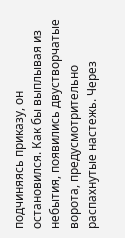подчиняясь приказу, он остановился. Как бы выплывая из небытия, появились двустворчатые ворота, предусмотрительно распахнутые настежь. Через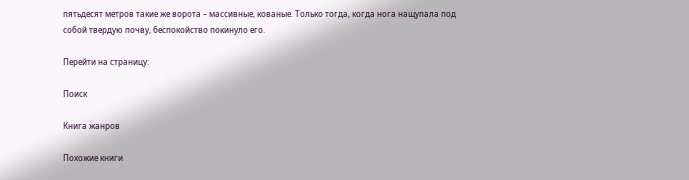пятьдесят метров такие же ворота – массивные, кованые. Только тогда, когда нога нащупала под собой твердую почву, беспокойство покинуло его.

Перейти на страницу:

Поиск

Книга жанров

Похожие книги